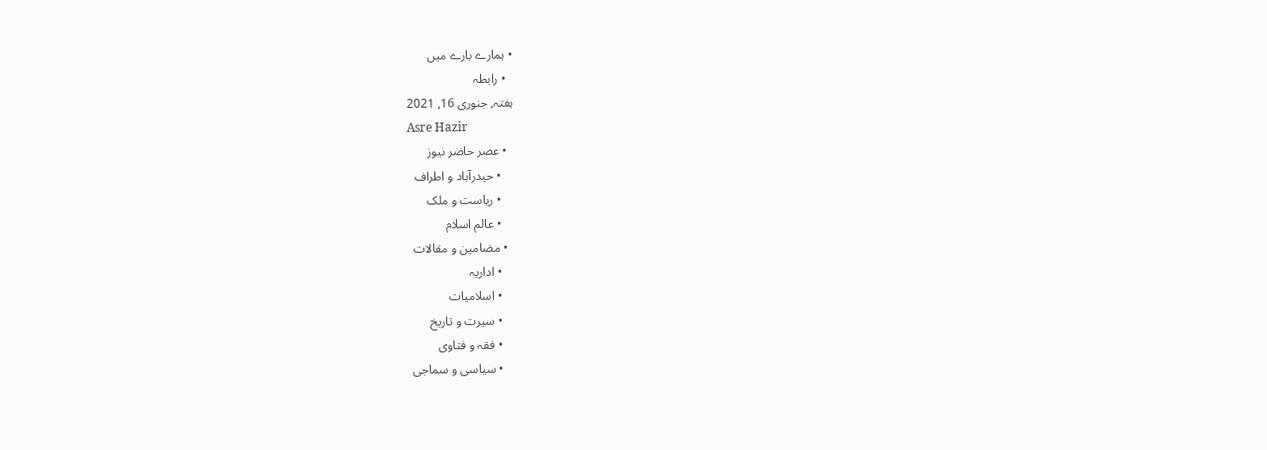• ہمارے بارے میں
  • رابطہ
ہفتہ, جنوری 16, 2021
Asre Hazir
  • عصر حاضر نیوز
    • حیدرآباد و اطراف
    • ریاست و ملک
    • عالم اسلام
  • مضامین و مقالات
    • اداریہ
    • اسلامیات
    • سیرت و تاریخ
    • فقہ و فتاوی
    • سیاسی و سماجی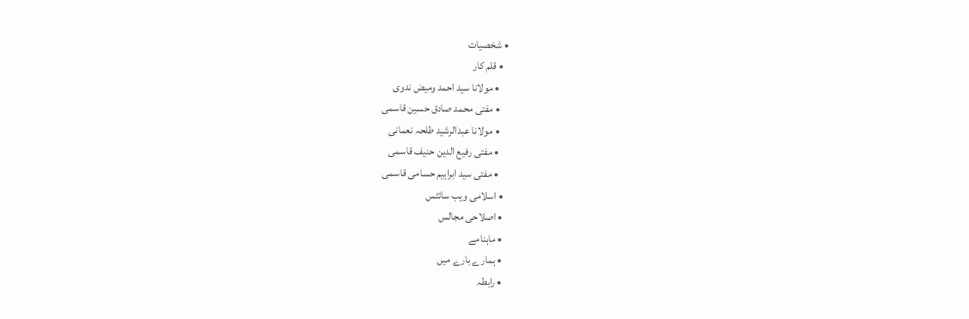• شخصیات
  • قلم کار
    • مولانا سید احمد ومیض ندوی
    • مفتی محمد صادق حسین قاسمی
    • مولانا عبدالرشید طلحہ نعمانی
    • مفتی رفیع الدین حنیف قاسمی
    • مفتی سید ابراہیم حسامی قاسمی
  • اسلامی ویب سائٹس
  • اصلاحی مجالس
  • ماہنامے
  • ہمارے بارے میں
  • رابطہ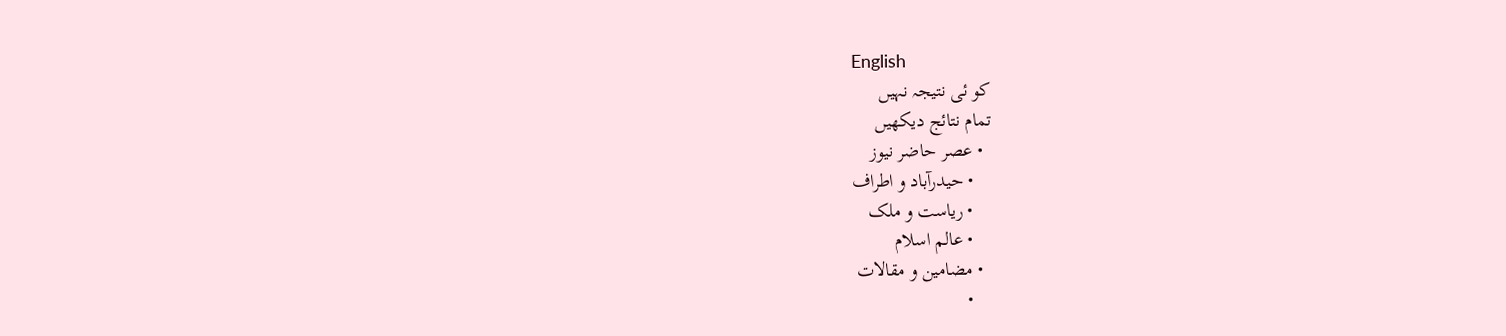English
کو ئی نتیجہ نہیں
تمام نتائج دیکھیں
  • عصر حاضر نیوز
    • حیدرآباد و اطراف
    • ریاست و ملک
    • عالم اسلام
  • مضامین و مقالات
    •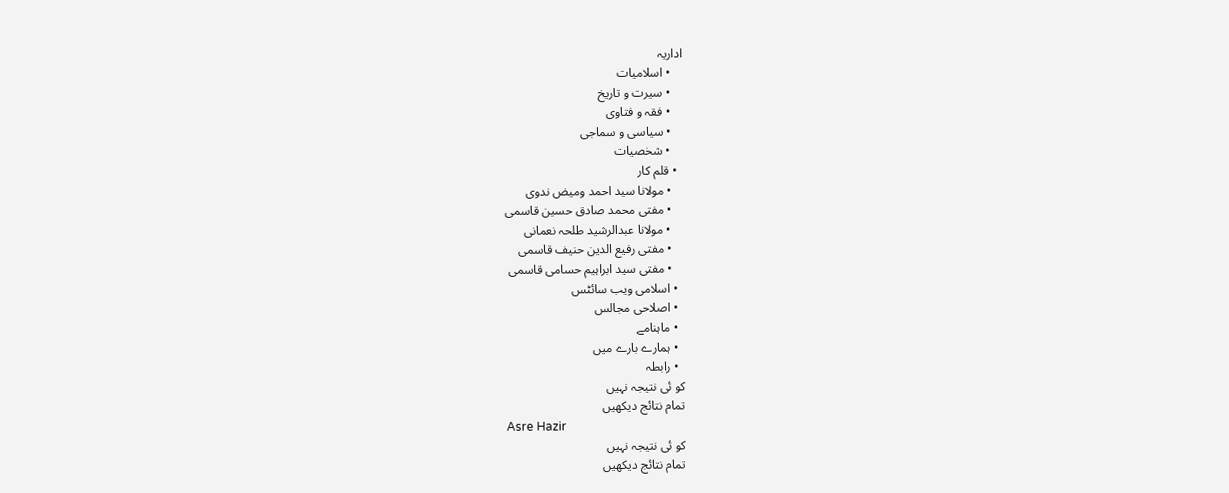اداریہ
    • اسلامیات
    • سیرت و تاریخ
    • فقہ و فتاوی
    • سیاسی و سماجی
    • شخصیات
  • قلم کار
    • مولانا سید احمد ومیض ندوی
    • مفتی محمد صادق حسین قاسمی
    • مولانا عبدالرشید طلحہ نعمانی
    • مفتی رفیع الدین حنیف قاسمی
    • مفتی سید ابراہیم حسامی قاسمی
  • اسلامی ویب سائٹس
  • اصلاحی مجالس
  • ماہنامے
  • ہمارے بارے میں
  • رابطہ
کو ئی نتیجہ نہیں
تمام نتائج دیکھیں
Asre Hazir
کو ئی نتیجہ نہیں
تمام نتائج دیکھیں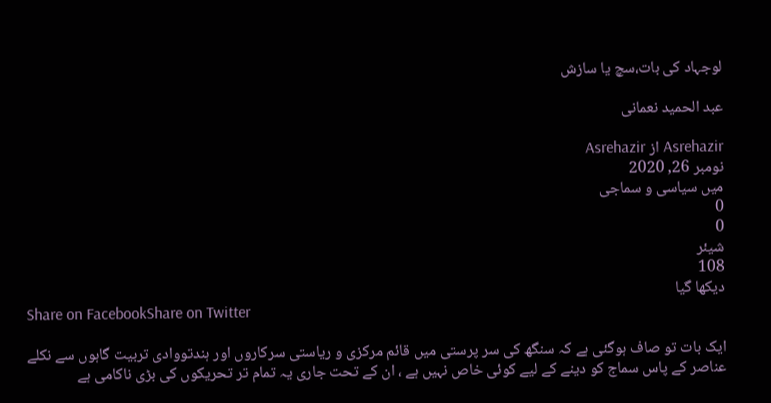لوجہاد کی بات،سچ یا سازش

عبد الحمید نعمانی

Asrehazir از Asrehazir
نومبر 26, 2020
میں سیاسی و سماجی
0
0
شیئر
108
دیکھا گیا
Share on FacebookShare on Twitter

ایک بات تو صاف ہوگئی ہے کہ سنگھ کی سر پرستی میں قائم مرکزی و ریاستی سرکاروں اور ہندتووادی تربیت گاہوں سے نکلے عناصر کے پاس سماج کو دینے کے لیے کوئی خاص نہیں ہے ، ان کے تحت جاری یہ تمام تر تحریکوں کی بڑی ناکامی ہے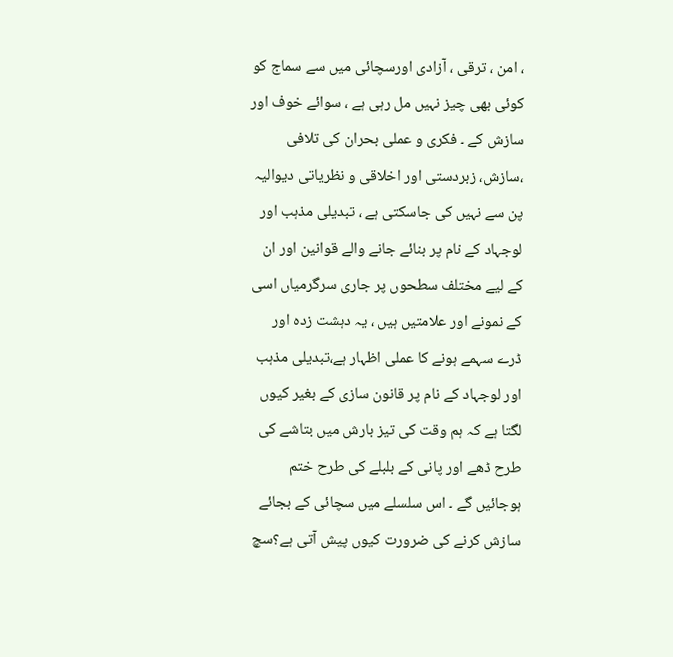، امن ، ترقی ، آزادی اورسچائی میں سے سماج کو کوئی بھی چیز نہیں مل رہی ہے ، سوائے خوف اور سازش کے ۔ فکری و عملی بحران کی تلافی ،سازش، زبردستی اور اخلاقی و نظریاتی دیوالیہ پن سے نہیں کی جاسکتی ہے ، تبدیلی مذہب اور لوجہاد کے نام پر بنائے جانے والے قوانین اور ان کے لیے مختلف سطحوں پر جاری سرگرمیاں اسی کے نمونے اور علامتیں ہیں ، یہ دہشت زدہ اور ڈرے سہمے ہونے کا عملی اظہار ہے،تبدیلی مذہب اور لوجہاد کے نام پر قانون سازی کے بغیر کیوں لگتا ہے کہ ہم وقت کی تیز بارش میں بتاشے کی طرح ڈھے اور پانی کے بلبلے کی طرح ختم ہوجائیں گے ۔ اس سلسلے میں سچائی کے بجائے سازش کرنے کی ضرورت کیوں پیش آتی ہے؟سچ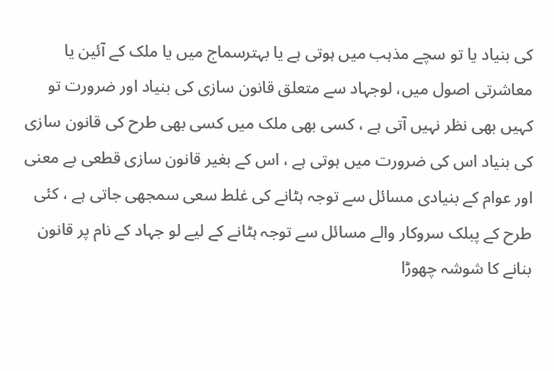کی بنیاد یا تو سچے مذہب میں ہوتی ہے یا بہترسماج میں یا ملک کے آئین یا معاشرتی اصول میں، لوجہاد سے متعلق قانون سازی کی بنیاد اور ضرورت تو کہیں بھی نظر نہیں آتی ہے ، کسی بھی ملک میں کسی بھی طرح کی قانون سازی کی بنیاد اس کی ضرورت میں ہوتی ہے ، اس کے بغیر قانون سازی قطعی بے معنی اور عوام کے بنیادی مسائل سے توجہ ہٹانے کی غلط سعی سمجھی جاتی ہے ، کئی طرح کے پبلک سروکار والے مسائل سے توجہ ہٹانے کے لیے لو جہاد کے نام پر قانون بنانے کا شوشہ چھوڑا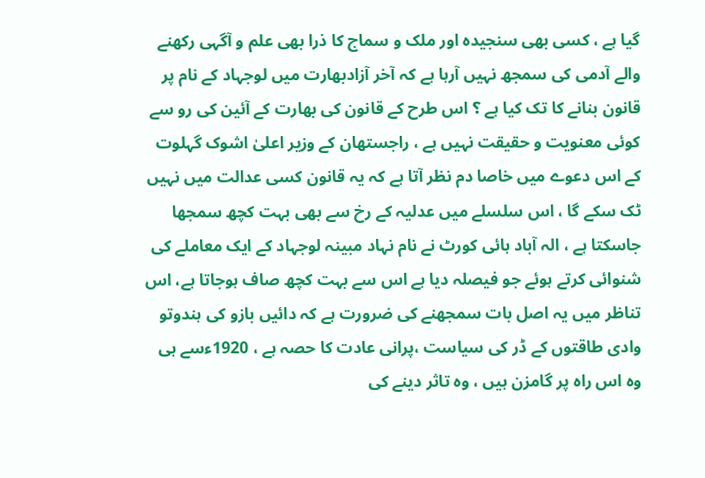گیا ہے ، کسی بھی سنجیدہ اور ملک و سماج کا ذرا بھی علم و آگہی رکھنے والے آدمی کی سمجھ نہیں آرہا ہے کہ آخر آزادبھارت میں لوجہاد کے نام پر قانون بنانے کا تک کیا ہے ؟ اس طرح کے قانون کی بھارت کے آئین کی رو سے کوئی معنویت و حقیقت نہیں ہے ، راجستھان کے وزیر اعلیٰ اشوک گہلوت کے اس دعوے میں خاصا دم نظر آتا ہے کہ یہ قانون کسی عدالت میں نہیں ٹک سکے گا ، اس سلسلے میں عدلیہ کے رخ سے بھی بہت کچھ سمجھا جاسکتا ہے ، الہ آباد ہائی کورٹ نے نام نہاد مبینہ لوجہاد کے ایک معاملے کی شنوائی کرتے ہوئے جو فیصلہ دیا ہے اس سے بہت کچھ صاف ہوجاتا ہے، اس تناظر میں یہ اصل بات سمجھنے کی ضرورت ہے کہ دائیں بازو کی ہندوتو وادی طاقتوں کے ڈر کی سیاست ،پرانی عادت کا حصہ ہے ، 1920ءسے ہی وہ اس راہ پر گامزن ہیں ، وہ تاثر دینے کی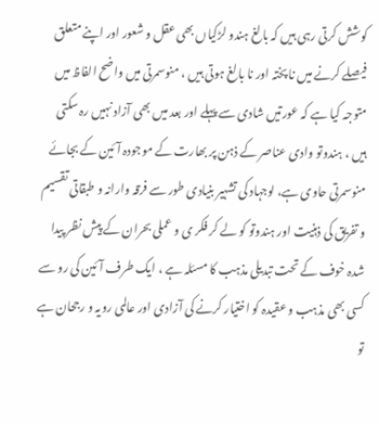کوشش کرتی رہی ہیں کہ بالغ ہندو لڑکیاں بھی عقل و شعور اور اپنے متعلق فیصلے کرنے میں نا پختہ اور نا بالغ ہوتی ہیں ، منوسمرتی میں واضح الفاظ میں متوجہ کیا ہے کہ عورتیں شادی سے پہلے اور بعد میں بھی آزاد نہیں رہ سکتی ہیں ، ہندوتو وادی عناصر کے ذہن پر بھارت کے موجودہ آئین کے بجائے منوسمرتی حاوی ہے، لوجہاد کی تشہیر بنیادی طور سے فرقہ وارانہ و طبقاتی تقسیم و تفریق کی ذہنیت اور ہندوتو کو لے کر فکر ی و عملی بحران کے پیش نظر پیدا شدہ خوف کے تحت تبدیلی مذہب کا مسئلہ ہے ، ایک طرف آئین کی رو سے کسی بھی مذہب و عقیدہ کو اختیار کرنے کی آزادی اور عالمی رویہ و رجحان ہے تو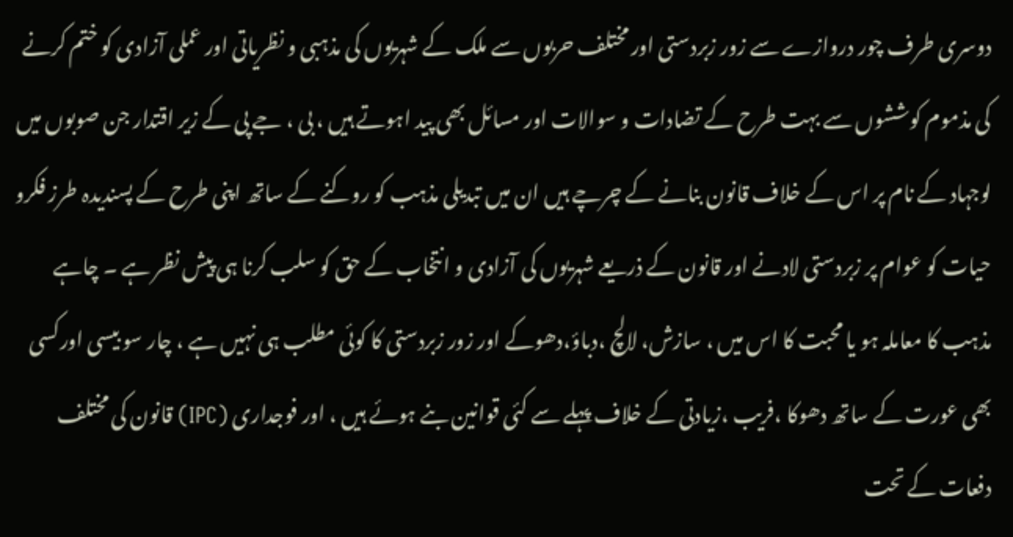دوسری طرف چور دروازے سے زور زبردستی اور مختلف حربوں سے ملک کے شہریوں کی مذہبی و نظریاتی اور عملی آزادی کو ختم کرنے کی مذموم کوششوں سے بہت طرح کے تضادات و سوالات اور مسائل بھی پید اہوتے ہیں ، بی ، جے پی کے زیر اقتدار جن صوبوں میں لوجہاد کے نام پر اس کے خلاف قانون بنانے کے چرچے ہیں ان میں تبدیلی مذہب کو روکنے کے ساتھ اپنی طرح کے پسندیدہ طرز فکرو حیات کو عوام پر زبردستی لادنے اور قانون کے ذریعے شہریوں کی آزادی و انتخاب کے حق کو سلب کرنا ہی پیش نظر ہے ۔ چاہے مذہب کا معاملہ ہو یا محبت کا اس میں ، سازش، لالچ ،دباؤ،دھوکے اور زور زبردستی کا کوئی مطلب ہی نہیں ہے ، چار سو بیسی اورکسی بھی عورت کے ساتھ دھوکا ،فریب ،زیادتی کے خلاف پہلے سے کئی قوانین بنے ہوئے ہیں ، اور فوجداری (IPC) قانون کی مختلف دفعات کے تحت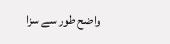واضح طور سے سزا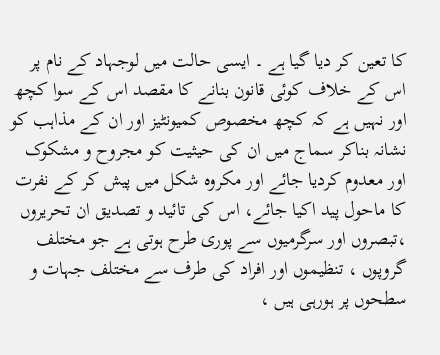کا تعین کر دیا گیا ہے ۔ ایسی حالت میں لوجہاد کے نام پر اس کے خلاف کوئی قانون بنانے کا مقصد اس کے سوا کچھ اور نہیں ہے کہ کچھ مخصوص کمیونٹیز اور ان کے مذاہب کو نشانہ بناکر سماج میں ان کی حیثیت کو مجروح و مشکوک اور معدوم کردیا جائے اور مکروہ شکل میں پیش کر کے نفرت کا ماحول پید اکیا جائے، اس کی تائید و تصدیق ان تحریروں ،تبصروں اور سرگرمیوں سے پوری طرح ہوتی ہے جو مختلف گروپوں ، تنظیموں اور افراد کی طرف سے مختلف جہات و سطحوں پر ہورہی ہیں ،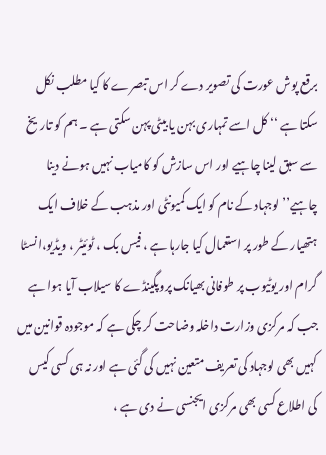برقع پوش عورت کی تصویر دے کر اس تبصرے کا کیا مطلب نکل سکتا ہے ‘‘ کل اسے تمہاری بہن یا بیٹی پہن سکتی ہے ۔ ہم کو تاریخ سے سبق لینا چاہیے اور اس سازش کو کامیاب نہیں ہونے دینا چاہیے’’ لوجہاد کے نام کو ایک کمیونٹی اور مذہب کے خلاف ایک ہتھیار کے طور پر استعمال کیا جارہا ہے ، فیس بک ، ٹوئیٹر ، ویڈیو،انسٹا گرام اور یوٹیوب پر طوفانی بھیانک پروپگینڈے کا سیلاب آیا ہوا ہے جب کہ مرکزی وزارت داخلہ وضاحت کر چکی ہے کہ موجودہ قوانین میں کہیں بھی لوجہاد کی تعریف متعین نہیں کی گئی ہے اور نہ ہی کسی کیس کی اطلاع کسی بھی مرکزی ایجنسی نے دی ہے ،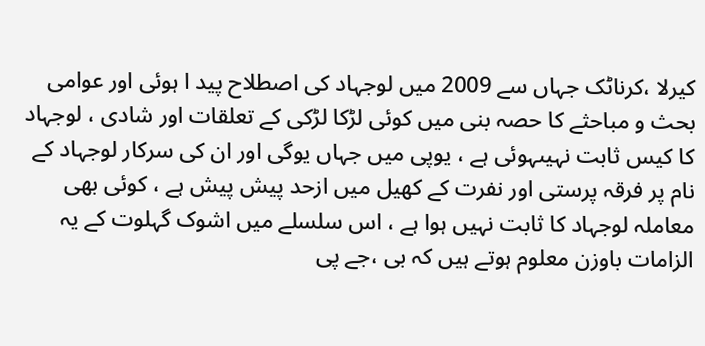کیرلا ،کرناٹک جہاں سے 2009 میں لوجہاد کی اصطلاح پید ا ہوئی اور عوامی بحث و مباحثے کا حصہ بنی میں کوئی لڑکا لڑکی کے تعلقات اور شادی ، لوجہاد کا کیس ثابت نہیںہوئی ہے ، یوپی میں جہاں یوگی اور ان کی سرکار لوجہاد کے نام پر فرقہ پرستی اور نفرت کے کھیل میں ازحد پیش پیش ہے ، کوئی بھی معاملہ لوجہاد کا ثابت نہیں ہوا ہے ، اس سلسلے میں اشوک گہلوت کے یہ الزامات باوزن معلوم ہوتے ہیں کہ بی ،جے پی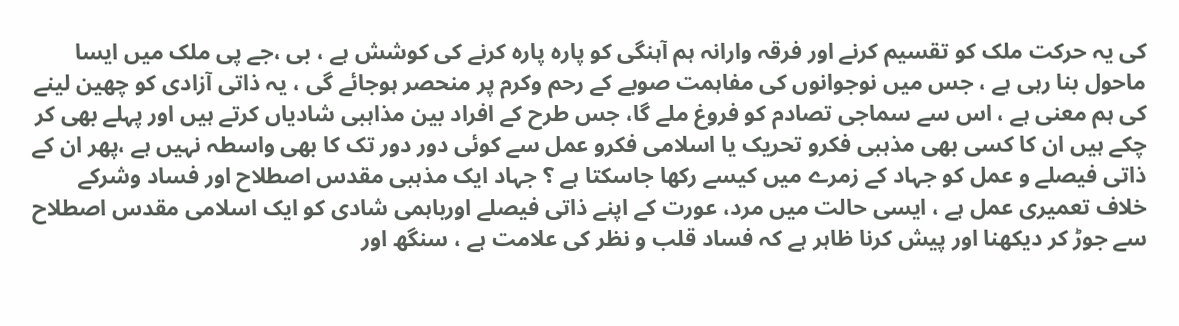کی یہ حرکت ملک کو تقسیم کرنے اور فرقہ وارانہ ہم آہنگی کو پارہ پارہ کرنے کی کوشش ہے ، بی ،جے پی ملک میں ایسا ماحول بنا رہی ہے ، جس میں نوجوانوں کی مفاہمت صوبے کے رحم وکرم پر منحصر ہوجائے گی ، یہ ذاتی آزادی کو چھین لینے کی ہم معنی ہے ، اس سے سماجی تصادم کو فروغ ملے گا، جس طرح کے افراد بین مذاہبی شادیاں کرتے ہیں اور پہلے بھی کر چکے ہیں ان کا کسی بھی مذہبی فکرو تحریک یا اسلامی فکرو عمل سے کوئی دور دور تک کا بھی واسطہ نہیں ہے ،پھر ان کے ذاتی فیصلے و عمل کو جہاد کے زمرے میں کیسے رکھا جاسکتا ہے ؟ جہاد ایک مذہبی مقدس اصطلاح اور فساد وشرکے خلاف تعمیری عمل ہے ، ایسی حالت میں مرد، عورت کے اپنے ذاتی فیصلے اورباہمی شادی کو ایک اسلامی مقدس اصطلاح سے جوڑ کر دیکھنا اور پیش کرنا ظاہر ہے کہ فساد قلب و نظر کی علامت ہے ، سنگھ اور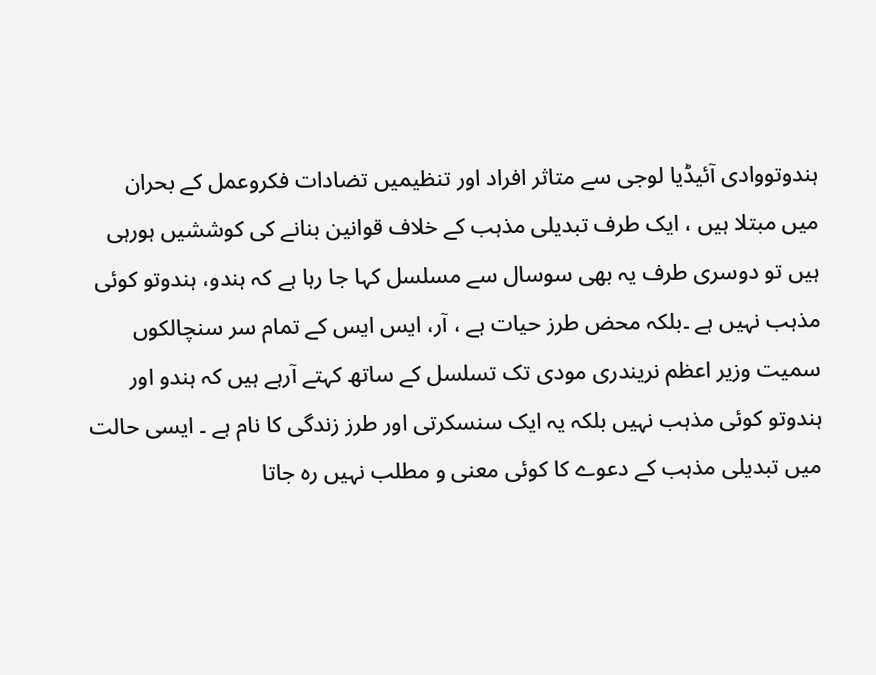ہندوتووادی آئیڈیا لوجی سے متاثر افراد اور تنظیمیں تضادات فکروعمل کے بحران میں مبتلا ہیں ، ایک طرف تبدیلی مذہب کے خلاف قوانین بنانے کی کوششیں ہورہی ہیں تو دوسری طرف یہ بھی سوسال سے مسلسل کہا جا رہا ہے کہ ہندو، ہندوتو کوئی مذہب نہیں ہے ۔بلکہ محض طرز حیات ہے ، آر، ایس ایس کے تمام سر سنچالکوں سمیت وزیر اعظم نریندری مودی تک تسلسل کے ساتھ کہتے آرہے ہیں کہ ہندو اور ہندوتو کوئی مذہب نہیں بلکہ یہ ایک سنسکرتی اور طرز زندگی کا نام ہے ۔ ایسی حالت میں تبدیلی مذہب کے دعوے کا کوئی معنی و مطلب نہیں رہ جاتا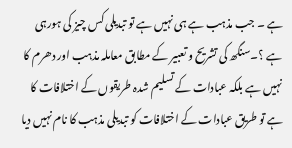ہے ۔ جب مذہب ہے ہی نہیں ہے تو تبدیلی کس چیز کی ہورہی ہے ؟۔سنگھ کی تشریح و تعبیر کے مطابق معاملہ مذہب اور دھرم کا نہیں ہے بلکہ عبادات کے تسلیم شدہ طریقوں کے اختلافات کا ہے تو طریق عبادات کے اختلافات کو تبدیلی مذہب کا نام نہیں دیا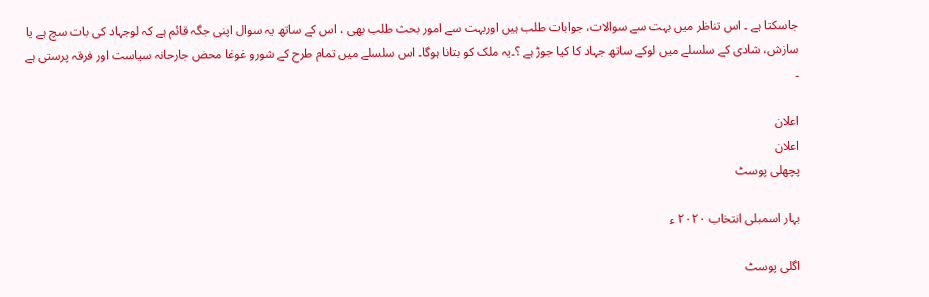جاسکتا ہے ۔ اس تناظر میں بہت سے سوالات، جوابات طلب ہیں اوربہت سے امور بحث طلب بھی ، اس کے ساتھ یہ سوال اپنی جگہ قائم ہے کہ لوجہاد کی بات سچ ہے یا سازش، شادی کے سلسلے میں لوکے ساتھ جہاد کا کیا جوڑ ہے ؟۔یہ ملک کو بتانا ہوگا۔ اس سلسلے میں تمام طرح کے شورو غوغا محض جارحانہ سیاست اور فرقہ پرستی ہے ۔

اعلان
اعلان
پچھلی پوسٹ

بہار اسمبلی انتخاب ۲۰۲۰ ء

اگلی پوسٹ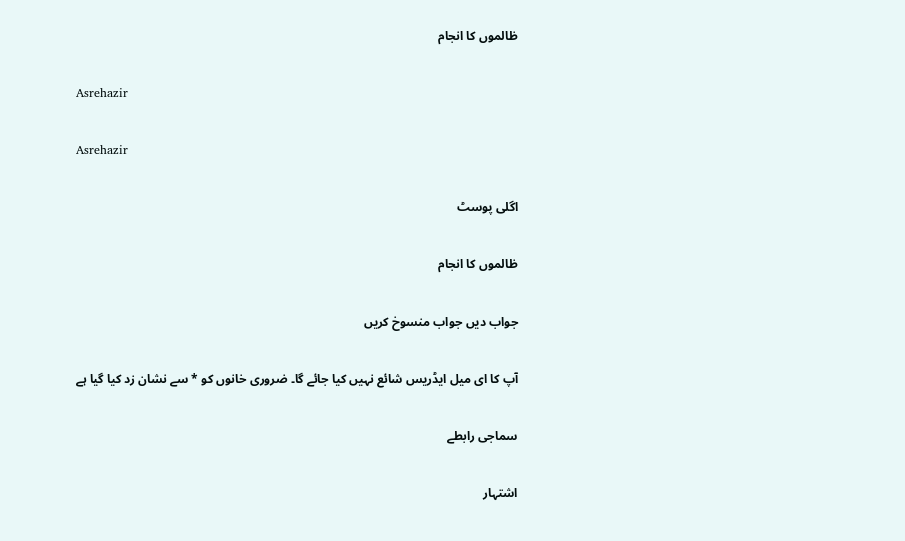ظالموں کا انجام

Asrehazir

Asrehazir

اگلی پوسٹ

ظالموں کا انجام

جواب دیں جواب منسوخ کریں

آپ کا ای میل ایڈریس شائع نہیں کیا جائے گا۔ ضروری خانوں کو * سے نشان زد کیا گیا ہے

سماجی رابطے

اشتہار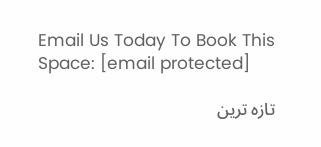Email Us Today To Book This Space: [email protected]

تازہ ترین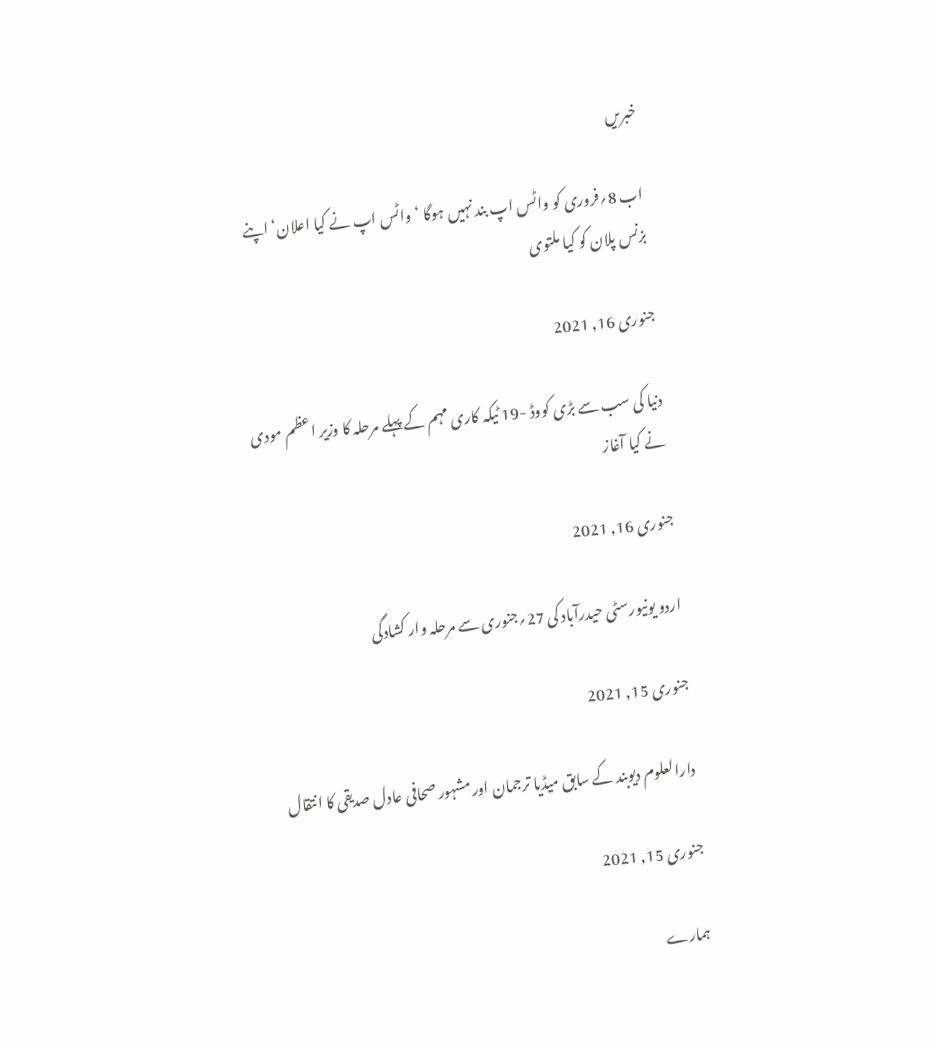خبریں

اب 8؍فروری کو واٹس اپ بند نہیں ہوگا ‘ واٹس اپ نے کیا اعلان‘ اپنے بزنس پلان کو کیا ملتوی

جنوری 16, 2021

دنیا کی سب سے بڑی کووڈ -19 ٹیکہ کاری مہم کے پہلے مرحلہ کا وزیر اعظم مودی نے کیا آغاز

جنوری 16, 2021

اردو یونیورسٹی حیدرآباد کی 27؍جنوری سے مرحلہ وار کشادگی

جنوری 15, 2021

دارالعلوم دیوبند کے سابق میڈیا ترجمان اور مشہور صحافی عادل صدیقی کا انتقال

جنوری 15, 2021

ہمارے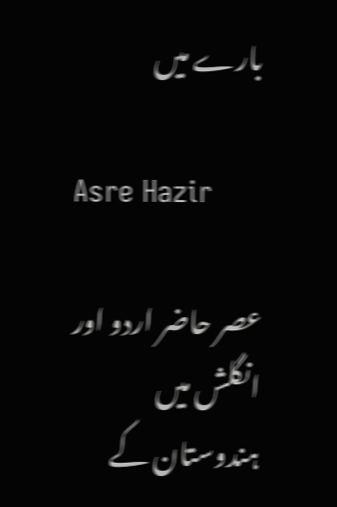بارے میں

Asre Hazir

عصر حاضر اردو اور انگلش میں ہندوستان کے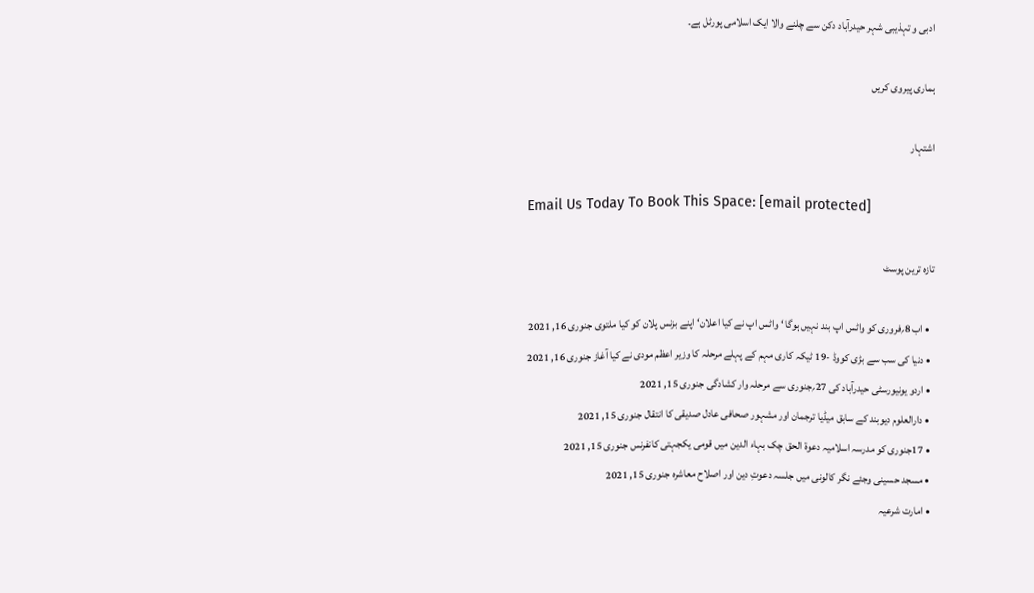ادبی و تہذیبی شہر حیدرآباد دکن سے چلنے والا ایک اسلامی پورٹل ہے۔

ہماری پیروی کریں

اشتہار

Email Us Today To Book This Space: [email protected]

تازہ ترین پوسٹ

  • اب 8؍فروری کو واٹس اپ بند نہیں ہوگا ‘ واٹس اپ نے کیا اعلان‘ اپنے بزنس پلان کو کیا ملتوی جنوری 16, 2021
  • دنیا کی سب سے بڑی کووڈ -19 ٹیکہ کاری مہم کے پہلے مرحلہ کا وزیر اعظم مودی نے کیا آغاز جنوری 16, 2021
  • اردو یونیورسٹی حیدرآباد کی 27؍جنوری سے مرحلہ وار کشادگی جنوری 15, 2021
  • دارالعلوم دیوبند کے سابق میڈیا ترجمان اور مشہور صحافی عادل صدیقی کا انتقال جنوری 15, 2021
  • 17جنوری کو مدرسہ اسلامیہ دعوۃ الحق چک بہاء الدین میں قومی یکجہتی کانفرنس جنوری 15, 2021
  • مسجد حسینی وجئے نگر کالونی میں جلسہ دعوتِ دین اور اصلاح معاشرہ جنوری 15, 2021
  • امارت شرعیہ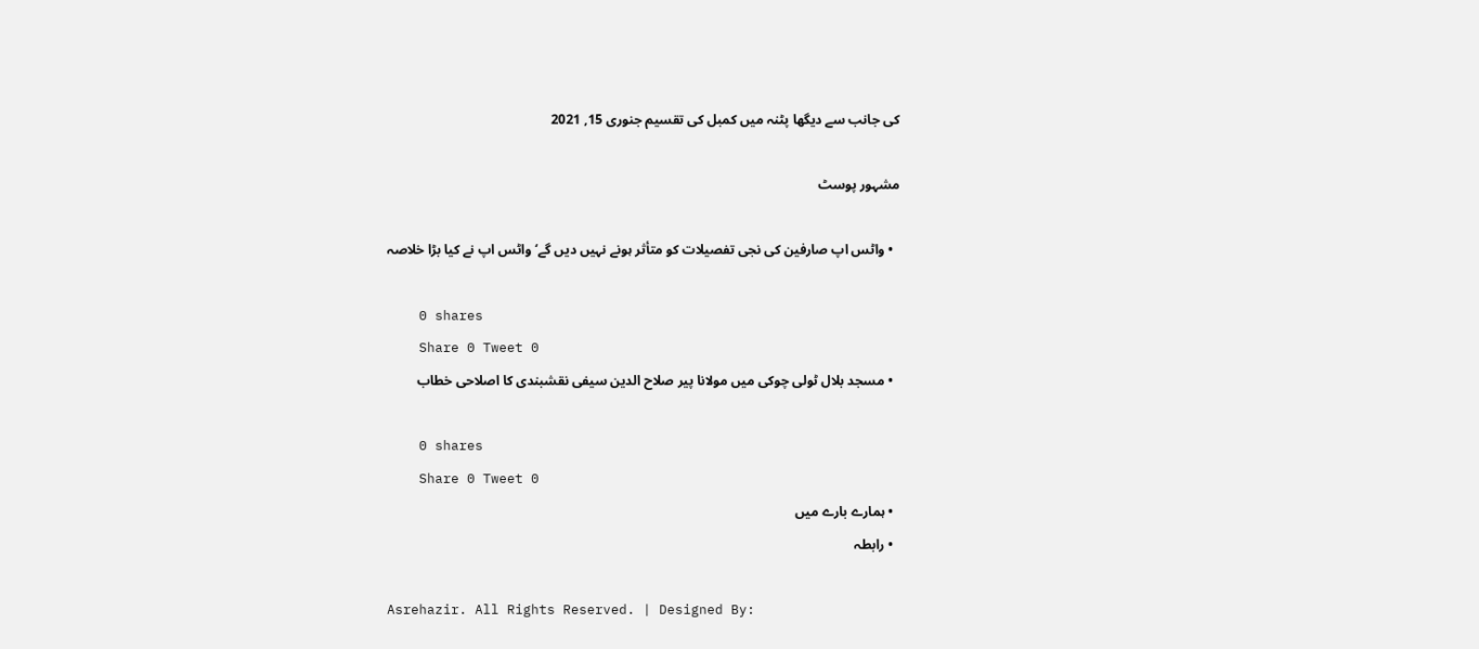کی جانب سے دیگھا پٹنہ میں کمبل کی تقسیم جنوری 15, 2021

مشہور پوسٹ

  • واٹس اپ صارفین کی نجی تفصیلات کو متأثر ہونے نہیں دیں گے‘ واٹس اپ نے کیا بڑا خلاصہ

    0 shares
    Share 0 Tweet 0
  • مسجد بلال ٹولی چوکی میں مولانا پیر صلاح الدین سیفی نقشبندی کا اصلاحی خطاب

    0 shares
    Share 0 Tweet 0
  • ہمارے بارے میں
  • رابطہ

Asrehazir. All Rights Reserved. | Designed By: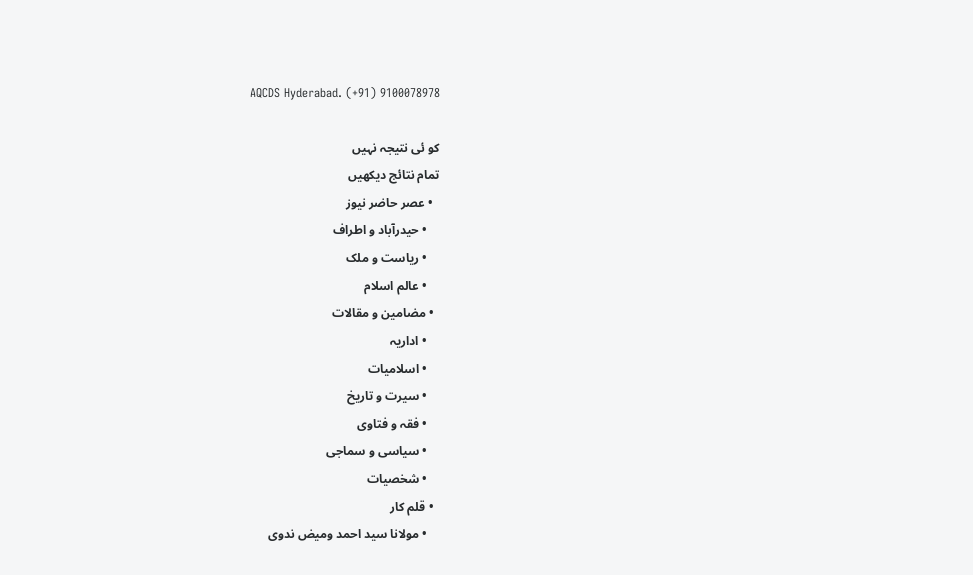AQCDS Hyderabad. (+91) 9100078978

کو ئی نتیجہ نہیں
تمام نتائج دیکھیں
  • عصر حاضر نیوز
    • حیدرآباد و اطراف
    • ریاست و ملک
    • عالم اسلام
  • مضامین و مقالات
    • اداریہ
    • اسلامیات
    • سیرت و تاریخ
    • فقہ و فتاوی
    • سیاسی و سماجی
    • شخصیات
  • قلم کار
    • مولانا سید احمد ومیض ندوی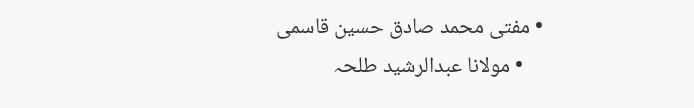• مفتی محمد صادق حسین قاسمی
    • مولانا عبدالرشید طلحہ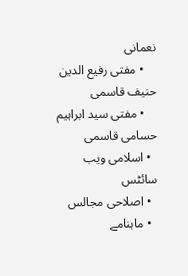نعمانی
    • مفتی رفیع الدین حنیف قاسمی
    • مفتی سید ابراہیم حسامی قاسمی
  • اسلامی ویب سائٹس
  • اصلاحی مجالس
  • ماہنامے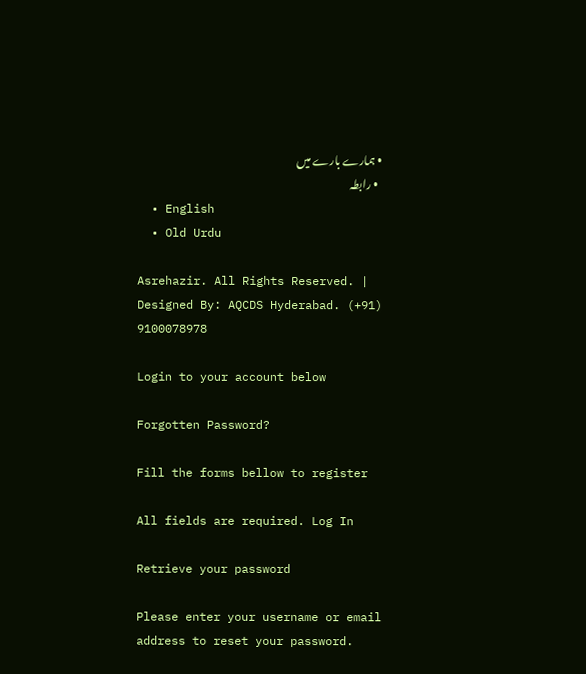• ہمارے بارے میں
  • رابطہ
  • English
  • Old Urdu

Asrehazir. All Rights Reserved. | Designed By: AQCDS Hyderabad. (+91) 9100078978

Login to your account below

Forgotten Password?

Fill the forms bellow to register

All fields are required. Log In

Retrieve your password

Please enter your username or email address to reset your password.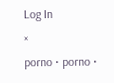Log In
×
porno • porno •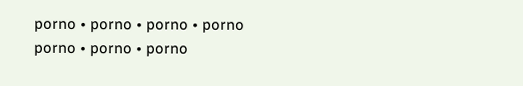porno • porno • porno • porno
porno • porno • porno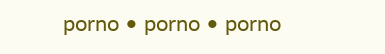porno • porno • porno